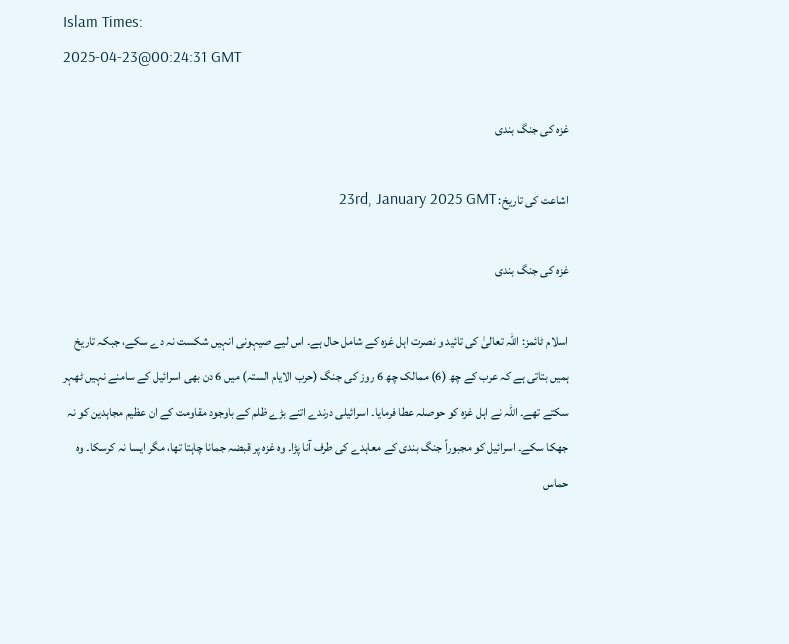Islam Times:
2025-04-23@00:24:31 GMT

غزہ کی جنگ بندی

اشاعت کی تاریخ: 23rd, January 2025 GMT

غزہ کی جنگ بندی

اسلام ٹائمز: اللہ تعالیٰ کی تائید و نصرت اہل غزہ کے شامل حال ہے۔ اس لیے صیہونی انہیں شکست نہ دے سکے، جبکہ تاریخ ہمیں بتاتی ہے کہ عرب کے چھ (6) ممالک چھ 6 روز کی جنگ (حرب الایام الستہ) میں 6 دن بھی اسرائیل کے سامنے نہیں ٹھہر سکتے تھے۔ اللہ نے اہل غزہ کو حوصلہ عطا فرمایا۔ اسرائیلی درندے اتنے بڑے ظلم کے باوجود مقاومت کے ان عظیم مجاہدین کو نہ جھکا سکے۔ اسرائیل کو مجبوراً جنگ بندی کے معاہدے کی طرف آنا پڑا۔ وہ غزہ پر قبضہ جمانا چاہتا تھا، مگر ایسا نہ کرسکا۔ وہ حماس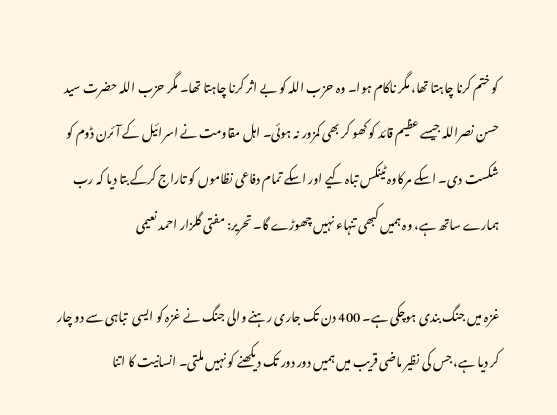کو ختم کرنا چاہتا تھا، مگر ناکام ہوا۔ وہ حزب اللہ کو بے اثر کرنا چاہتا تھا۔ مگر حزب اللہ حضرت سید حسن نصراللہ جیسے عظیم قائد کو کھو کر بھی کمزور نہ ہوئی۔ اہل مقاومت نے اسرائیل کے آئرن ڈوم کو شکست دی۔ اسکے مرکاوہ ٹینکس تباہ کیے اور اسکے تمام دفاعی نظاموں کو تاراج کرکے بتا دیا کہ رب ہمارے ساتھ ہے، وہ ہمیں کبھی تنہاء نہیں چھوڑے گا۔ تحریر: مفتی گلزار احمد نعیمی

غزہ میں جنگ بندی ہوچکی ہے۔ 400 دن تک جاری رہنے والی جنگ نے غزہ کو ایسی  تباہی سے دو چار کر دیا ہے، جس کی نظیر ماضی قریب میں ہمیں دور دور تک دیکھنے کو نہیں ملتی۔ انسانیت کا اتنا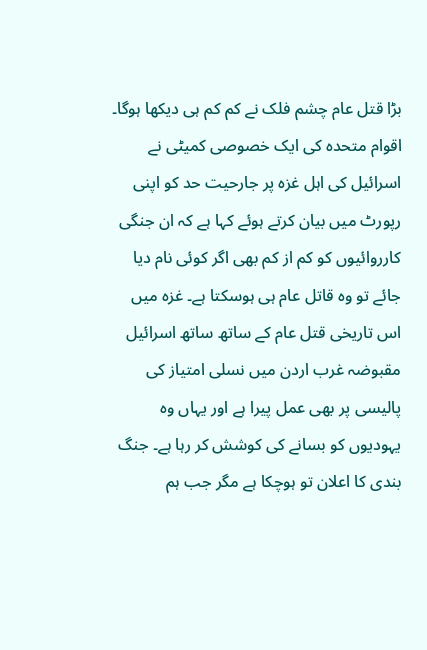بڑا قتل عام چشم فلک نے کم کم ہی دیکھا ہوگا۔ اقوام متحدہ کی ایک خصوصی کمیٹی نے اسرائیل کی اہل غزہ پر جارحیت حد کو اپنی رپورٹ میں بیان کرتے ہوئے کہا ہے کہ ان جنگی کارروائیوں کو کم از کم بھی اگر کوئی نام دیا جائے تو وہ قاتل عام ہی ہوسکتا ہے۔ غزہ میں اس تاریخی قتل عام کے ساتھ ساتھ اسرائیل مقبوضہ غرب اردن میں نسلی امتیاز کی پالیسی پر بھی عمل پیرا ہے اور یہاں وہ یہودیوں کو بسانے کی کوشش کر رہا ہے۔ جنگ بندی کا اعلان تو ہوچکا ہے مگر جب ہم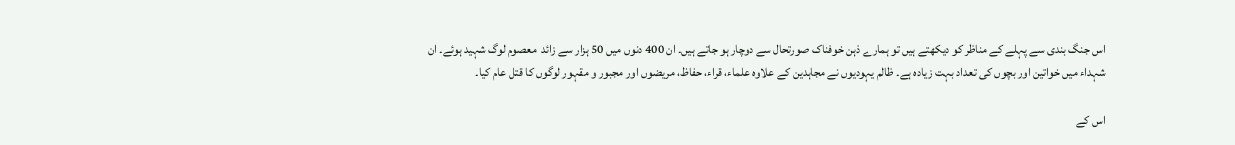اس جنگ بندی سے پہلے کے مناظر کو دیکھتے ہیں تو ہمارے ذہن خوفناک صورتحال سے دوچار ہو جاتے ہیں۔ ان 400 دنوں میں 50 ہزار سے زائد  معصوم لوگ شہید ہوئے۔ ان شہداء میں خواتین اور بچوں کی تعداد بہت زیادہ ہے۔ ظالم یہودیوں نے مجاہدین کے علاوہ علماء، قراء، حفاظ، مریضوں اور مجبور و مقہور لوگوں کا قتل عام کیا۔

اس کے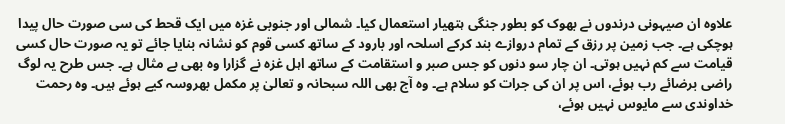علاوہ ان صیہونی درندوں نے بھوک کو بطور جنگی ہتھیار استعمال کیا۔ شمالی اور جنوبی غزہ میں ایک قحط کی سی صورت حال پیدا  ہوچکی ہے۔ جب زمین پر رزق کے تمام دروازے بند کرکے اسلحہ اور بارود کے ساتھ کسی قوم کو نشانہ بنایا جائے تو یہ صورت حال کسی قیامت سے کم نہیں ہوتی۔ ان چار سو دنوں کو جس صبر و استقامت کے ساتھ اہل غزہ نے گزارا وہ بھی بے مثال ہے۔ جس طرح یہ لوگ راضی برضائے رب ہوئے، اس پر ان کی جرات کو سلام ہے۔ وہ آج بھی اللہ سبحانہ و تعالیٰ پر مکمل بھروسہ کیے ہوئے ہیں۔ وہ رحمت خداوندی سے مایوس نہیں ہوئے،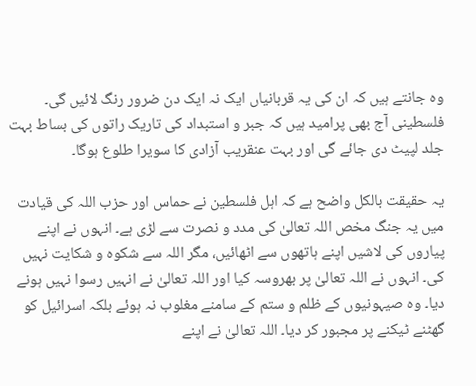وہ جانتے ہیں کہ ان کی یہ قربانیاں ایک نہ ایک دن ضرور رنگ لائیں گی۔ فلسطینی آج بھی پرامید ہیں کہ جبر و استبداد کی تاریک راتوں کی بساط بہت جلد لپیٹ دی جائے گی اور بہت عنقریب آزادی کا سویرا طلوع ہوگا۔

یہ حقیقت بالکل واضح ہے کہ اہل فلسطین نے حماس اور حزب اللہ کی قیادت میں یہ جنگ مخص اللہ تعالیٰ کی مدد و نصرت سے لڑی ہے۔ انہوں نے اپنے پیاروں کی لاشیں اپنے ہاتھوں سے اٹھائیں، مگر اللہ سے شکوہ و شکایت نہیں کی۔ انہوں نے اللہ تعالیٰ پر بھروسہ کیا اور اللہ تعالیٰ نے انہیں رسوا نہیں ہونے دیا۔ وہ صیہونیوں کے ظلم و ستم کے سامنے مغلوب نہ ہوئے بلکہ اسرائیل کو گھٹنے ٹیکنے پر مجبور کر دیا۔ اللہ تعالیٰ نے اپنے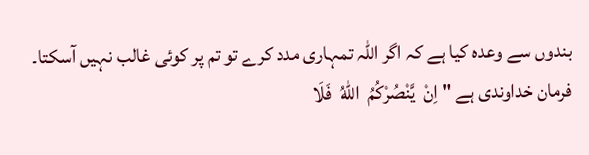بندوں سے وعدہ کیا ہے کہ اگر اللہ تمہاری مدد کرے تو تم پر کوئی غالب نہیں آسکتا۔ فرمان خداوندی ہے "اِنْ  یَّنْصُرْكُمُ  اللّٰهُ  فَلَا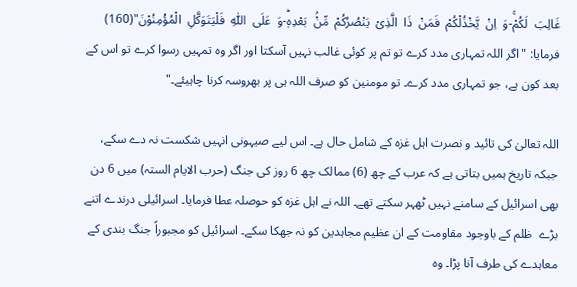غَالِبَ  لَكُمْۚ-وَ  اِنْ  یَّخْذُلْكُمْ  فَمَنْ  ذَا  الَّذِیْ  یَنْصُرُكُمْ  مِّنْۢ  بَعْدِهٖؕ-وَ  عَلَى  اللّٰهِ  فَلْیَتَوَكَّلِ  الْمُؤْمِنُوْنَ"(160) فرمایا: "اگر اللہ تمہاری مدد کرے تو تم پر کوئی غالب نہیں آسکتا اور اگر وہ تمہیں رسوا کرے تو اس کے بعد کون ہے، جو تمہاری مدد کرے۔ تو مومنین کو صرف اللہ ہی پر بھروسہ کرنا چاہیئے۔"

اللہ تعالیٰ کی تائید و نصرت اہل غزہ کے شامل حال ہے۔ اس لیے صیہونی انہیں شکست نہ دے سکے، جبکہ تاریخ ہمیں بتاتی ہے کہ عرب کے چھ (6) ممالک چھ 6 روز کی جنگ (حرب الایام الستہ) میں 6 دن بھی اسرائیل کے سامنے نہیں ٹھہر سکتے تھے۔ اللہ نے اہل غزہ کو حوصلہ عطا فرمایا۔ اسرائیلی درندے اتنے بڑے  ظلم کے باوجود مقاومت کے ان عظیم مجاہدین کو نہ جھکا سکے۔ اسرائیل کو مجبوراً جنگ بندی کے معاہدے کی طرف آنا پڑا۔ وہ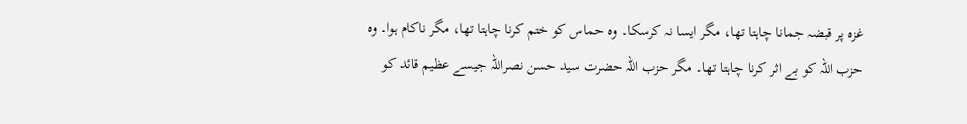غزہ پر قبضہ جمانا چاہتا تھا، مگر ایسا نہ کرسکا۔ وہ حماس کو ختم کرنا چاہتا تھا، مگر ناکام ہوا۔ وہ حزب اللہ کو بے اثر کرنا چاہتا تھا۔ مگر حزب اللہ حضرت سید حسن نصراللہ جیسے عظیم قائد کو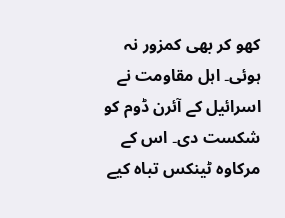کھو کر بھی کمزور نہ ہوئی۔ اہل مقاومت نے اسرائیل کے آئرن ڈوم کو شکست دی۔ اس کے مرکاوہ ٹینکس تباہ کیے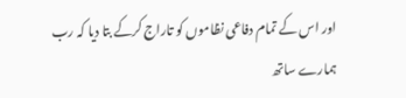اور اس کے تمام دفاعی نظاموں کو تاراج کرکے بتا دیا کہ رب ہمارے ساتھ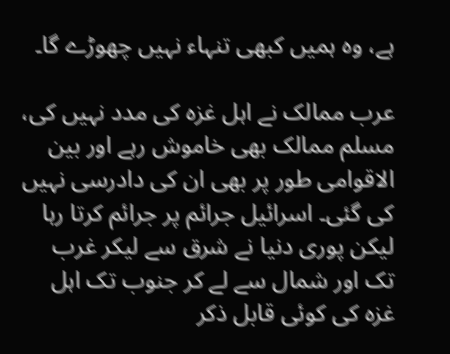ہے، وہ ہمیں کبھی تنہاء نہیں چھوڑے گا۔

عرب ممالک نے اہل غزہ کی مدد نہیں کی، مسلم ممالک بھی خاموش رہے اور بین الاقوامی طور پر بھی ان کی دادرسی نہیں کی گئی۔ اسرائیل جرائم پر جرائم کرتا رہا لیکن پوری دنیا نے شرق سے لیکر غرب تک اور شمال سے لے کر جنوب تک اہل غزہ کی کوئی قابل ذکر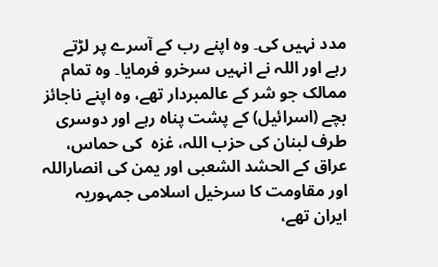مدد نہیں کی۔ وہ اپنے رب کے آسرے پر لڑتے رہے اور اللہ نے انہیں سرخرو فرمایا۔ وہ تمام ممالک جو شر کے عالمبردار تھے، وہ اپنے ناجائز بچے (اسرائیل) کے پشت پناہ رہے اور دوسری طرف لبنان کی حزب اللہ، غزہ  کی حماس، عراق کے الحشد الشعبی اور یمن کی انصاراللہ اور مقاومت کا سرخیل اسلامی جمہوریہ ایران تھے،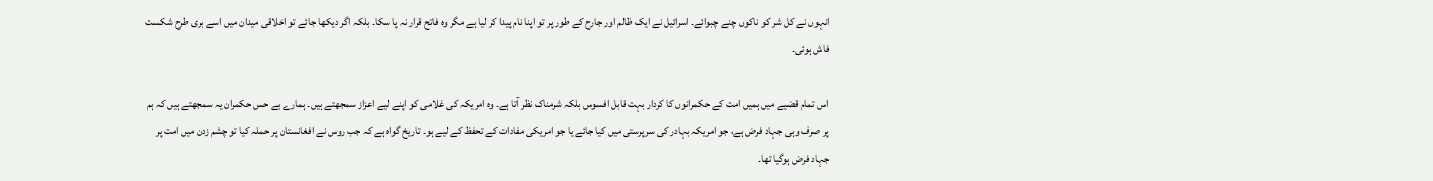انہوں نے کل شر کو ناکوں چنے چبوائے۔ اسرائیل نے ایک ظالم اور جارح کے طور پر تو اپنا نام پیدا کر لیا ہے مگر وہ فاتح قرار نہ پا سکا۔ بلکہ اگر دیکھا جائے تو اخلاقی میدان میں اسے بری طرح شکست فاش ہوئی۔

اس تمام قضیے میں ہمیں امت کے حکمرانوں کا کردار بہت قابل افسوس بلکہ شرمناک نظر آتا ہے۔ وہ امریکہ کی غلامی کو اپنے لیے اعزاز سمجھتے ہیں۔ ہمارے بے حس حکمران یہ سمجھتے ہیں کہ ہم پر صرف وہی جہاد فرض ہے، جو امریکہ بہادر کی سرپرستی میں کیا جائے یا جو امریکی مفادات کے تحفظ کے لیے ہو۔ تاریخ گواہ ہے کہ جب روس نے افغانستان پر حملہ کیا تو چشم زدن میں امت پر جہاد فرض ہوگیا تھا۔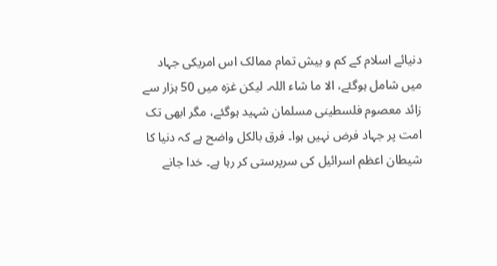دنیائے اسلام کے کم و بیش تمام ممالک اس امریکی جہاد میں شامل ہوگئے، الا ما شاء اللہ۔ لیکن غزہ میں 50 ہزار سے زائد معصوم فلسطینی مسلمان شہید ہوگئے، مگر ابھی تک امت پر جہاد فرض نہیں ہوا۔ فرق بالکل واضح ہے کہ دنیا کا شیطان اعظم اسرائیل کی سرپرستی کر رہا ہے۔ خدا جانے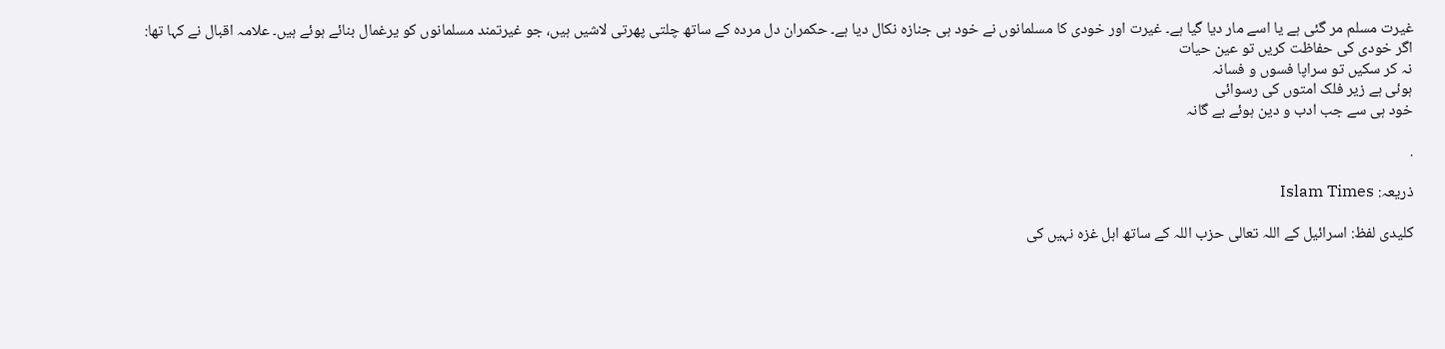غیرت مسلم مر گئی ہے یا اسے مار دیا گیا ہے۔ غیرت اور خودی کا مسلمانوں نے خود ہی جنازہ نکال دیا ہے۔ حکمران دل مردہ کے ساتھ چلتی پھرتی لاشیں ہیں، جو غیرتمند مسلمانوں کو یرغمال بنائے ہوئے ہیں۔ علامہ اقبال نے کہا تھا:
اگر خودی کی حفاظت کریں تو عین حیات
نہ کر سکیں تو سراپا فسوں و فسانہ
ہوئی ہے زیر فلک امتوں کی رسوائی
خود ہی سے جب ادب و دین ہوئے بے گانہ

.

ذریعہ: Islam Times

کلیدی لفظ: اسرائیل کے اللہ تعالی حزب اللہ کے ساتھ اہل غزہ نہیں کی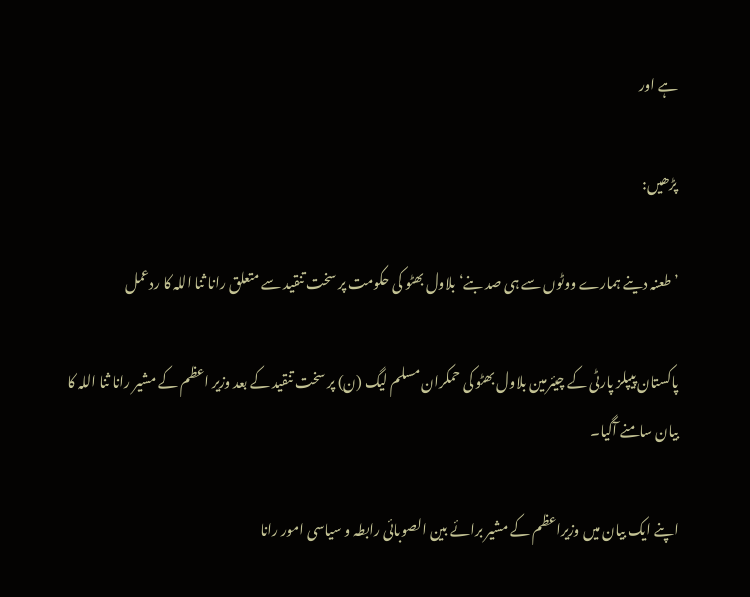ہے اور

پڑھیں:

’طعنہ دینے ہمارے ووٹوں سے ہی صد بنے‘بلاول بھٹو کی حکومت پر سخت تنقید سے متعلق رانا ثنا اللہ کا ردعمل

پاکستان پیپلز پارٹی کے چیئرمین بلاول بھٹو کی حمکران مسلم لیگ (ن) پر سخت تنقید کے بعد وزیر اعظم کے مشیر رانا ثنا اللہ کا بیان سامنے آگیا۔

اپنے ایک بیان میں وزیراعظم کے مشیر برائے بین الصوبائی رابطہ و سیاسی امور رانا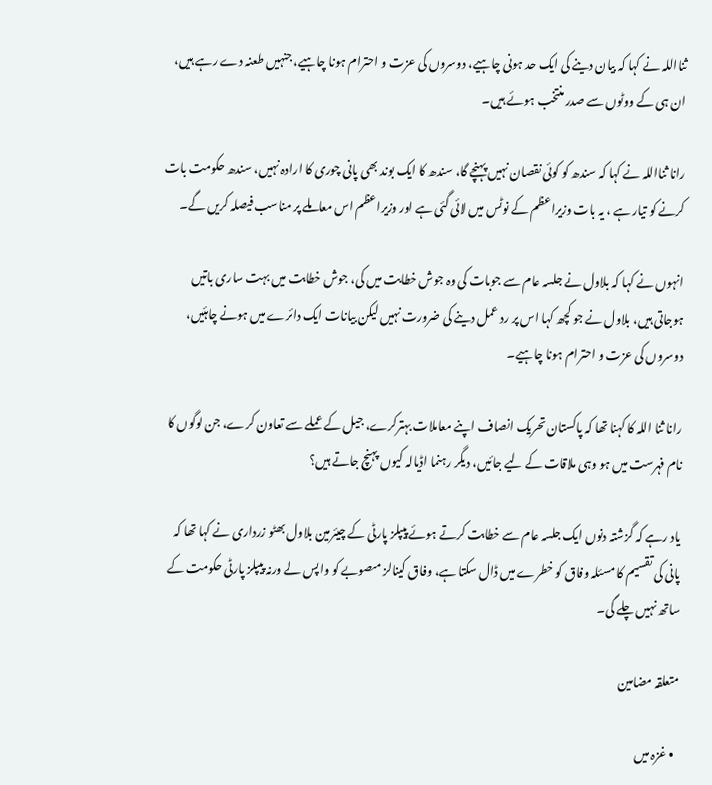ثنااللہ نے کہا کہ بیان دینے کی ایک حد ہونی چاہیے، دوسروں کی عزت و احترام ہونا چاہیے، جنہیں طعنہ دے رہے ہیں، ان ہی کے ووٹوں سے صدر منتخب ہوئے ہیں۔

رانا ثنااللہ نے کہا کہ سندھ کو کوئی نقصان نہیں پہنچے گا، سندھ کا ایک بوند بھی پانی چوری کا ارادہ نہیں، سندھ حکومت بات کرنے کو تیار ہے ، یہ بات وزیراعظم کے نوٹس میں لائی گئی ہے اور وزیراعظم اس معاملے پر مناسب فیصلہ کریں گے۔

انہوں نے کہا کہ بلاول نے جلسہ عام سے جوبات کی وہ جوش خطابت میں کی، جوش خطابت میں بہت ساری باتیں ہوجاتی ہیں، بلاول نے جو کچھ کہا اس پر رد عمل دینے کی ضرورت نہیں لیکن بیانات ایک دائرے میں ہونے چاہئیں، دوسروں کی عزت و احترام ہونا چاہیے۔

رانا ثنا اللہ کا کہنا تھا کہ پاکستان تحریک انصاف اپنے معاملات بہترکرے، جیل کے عملے سے تعاون کرے، جن لوگوں کا نام فہرست میں ہو وہی ملاقات کے لیے جائیں، دیگر رہنما اڈیالہ کیوں پہنچ جاتے ہیں؟

یاد رہے کہ گزشتہ دنوں ایک جلسہ عام سے خطابت کرتے ہوئے پیپلز پارٹی کے چیئرمین بلاول بھٹو زرداری نے کہا تھا کہ پانی کی تقسیم کا مسئلہ وفاق کو خطرے میں ڈال سکتا ہے، وفاق کینالز مںصوبے کو واپس لے ورنہ پیپلز پارٹی حکومت کے ساتھ نہیں چلے گی۔

متعلقہ مضامین

  • غزہ میں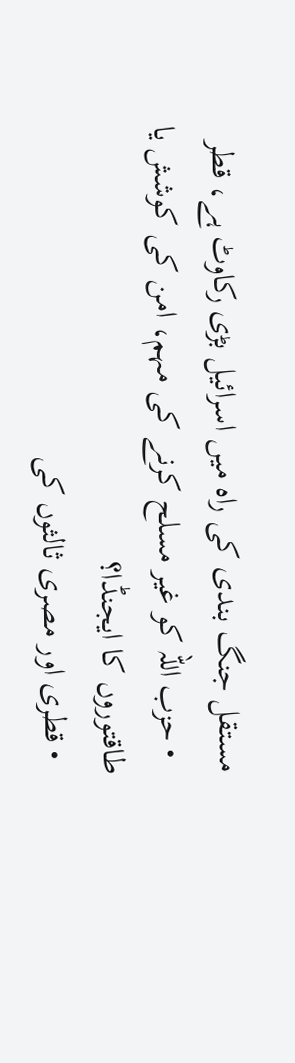مستقل جنگ بندی کی راہ میں اسرائیل بڑی رکاوٹ ہے، قطر
  • حزب اللہ کو غیر مسلح کرنے کی مہم، امن کی کوشش یا طاقتوروں کا ایجنڈا؟
  • قطری اور مصری ثالثوں کی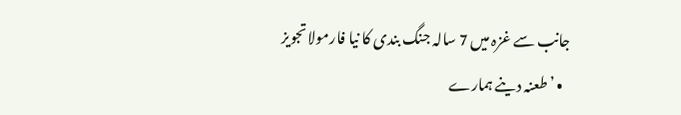جانب سے غزہ میں 7 سالہ جنگ بندی کا نیا فارمولا تجویز
  • ’طعنہ دینے ہمارے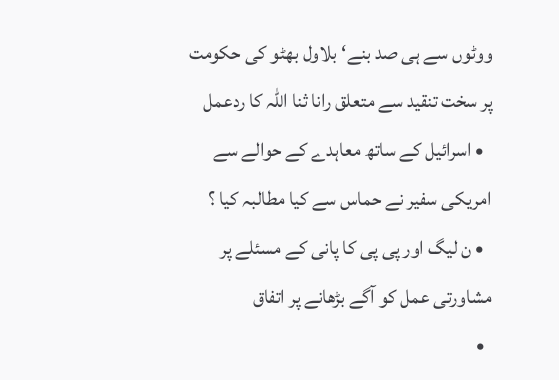ووٹوں سے ہی صد بنے‘بلاول بھٹو کی حکومت پر سخت تنقید سے متعلق رانا ثنا اللہ کا ردعمل
  • اسرائیل کے ساتھ معاہدے کے حوالے سے امریکی سفیر نے حماس سے کیا مطالبہ کیا ؟
  • ن لیگ اور پی پی کا پانی کے مسئلے پر مشاورتی عمل کو آگے بڑھانے پر اتفاق
  •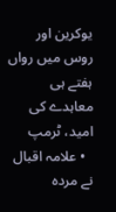یوکرین اور روس میں رواں ہفتے ہی معاہدے کی امید، ٹرمپ
  • علامہ اقبال نے مردہ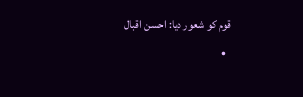قوم کو شعور دیا: احسن اقبال
  •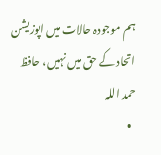ہم موجودہ حالات میں اپوزیشن اتحاد کے حق میں نہیں، حافظ حمد اللہ
  •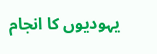یہودیوں کا انجام